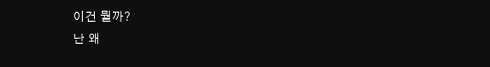이건 뭘까?
난 왜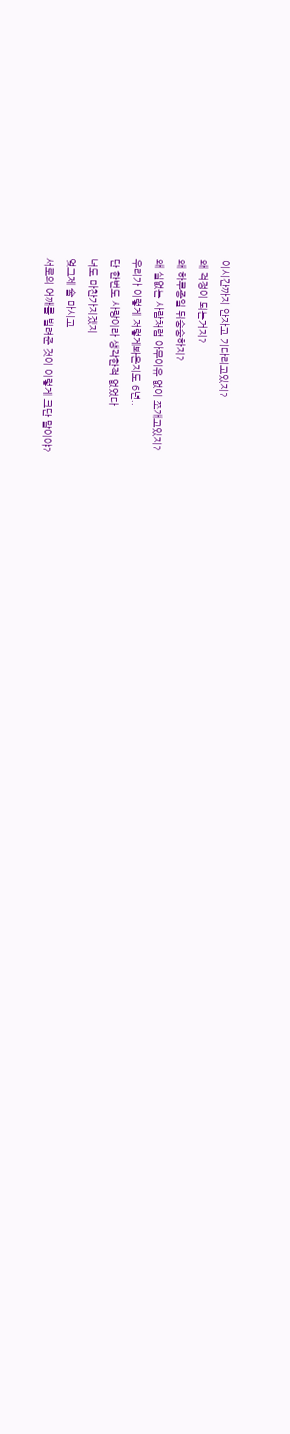이시간까지 안자고 기다리고있지?
왜 걱정이 되는거지?
왜 하루종일 뒤숭숭하지?
왜 실없는 사람처럼 아무이유 없이 쪼개고있지?
우리가 이렇게 저렇게봐온지도 6년..
단 한번도 사랑이라 생각한적 없었다
너도 마찬가지겠지
엊그제 술 마시고
서로의 어깨를 빌려준 것이 이렇게 크단 말이야?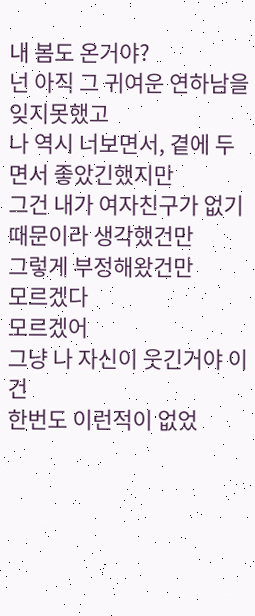내 봄도 온거야?
넌 아직 그 귀여운 연하남을 잊지못했고
나 역시 너보면서, 곁에 두면서 좋았긴했지만
그건 내가 여자친구가 없기때문이라 생각했건만
그렇게 부정해왔건만
모르겠다
모르겠어
그냥 나 자신이 웃긴거야 이건
한번도 이런적이 없었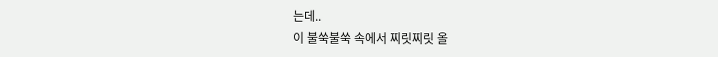는데..
이 불쑥불쑥 속에서 찌릿찌릿 올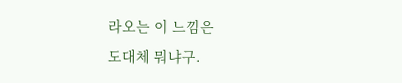라오는 이 느낌은
도대체 뭐냐구.